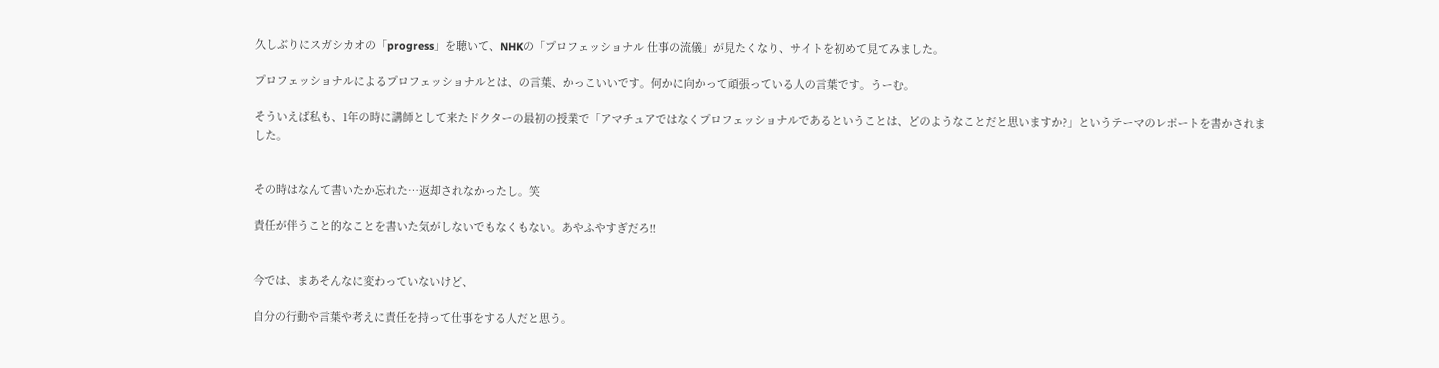久しぶりにスガシカオの「progress」を聴いて、NHKの「プロフェッショナル 仕事の流儀」が見たくなり、サイトを初めて見てみました。

プロフェッショナルによるプロフェッショナルとは、の言葉、かっこいいです。何かに向かって頑張っている人の言葉です。うーむ。

そういえば私も、1年の時に講師として来たドクターの最初の授業で「アマチュアではなくプロフェッショナルであるということは、どのようなことだと思いますか?」というテーマのレポートを書かされました。


その時はなんて書いたか忘れた…返却されなかったし。笑

責任が伴うこと的なことを書いた気がしないでもなくもない。あやふやすぎだろ!!


今では、まあそんなに変わっていないけど、

自分の行動や言葉や考えに責任を持って仕事をする人だと思う。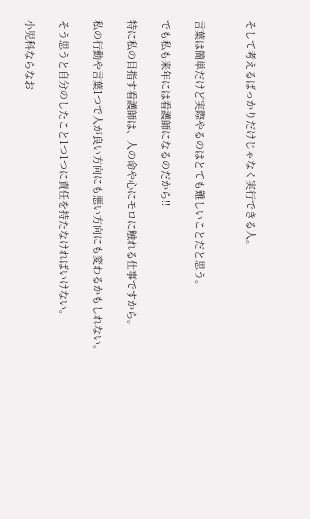そして考えるばっかりだけじゃなく実行できる人。


言葉は簡単だけど実際やるのはとても難しいことだと思う。

でも私も来年には看護師になるのだから!!

特に私の目指す看護師は、人の命や心にモロに触れる仕事ですから。

私の行動や言葉1つで人が良い方向にも悪い方向にも変わるかもしれない。

そう思うと自分のしたこと1つ1つに責任を持たなければいけない。

小児科ならなお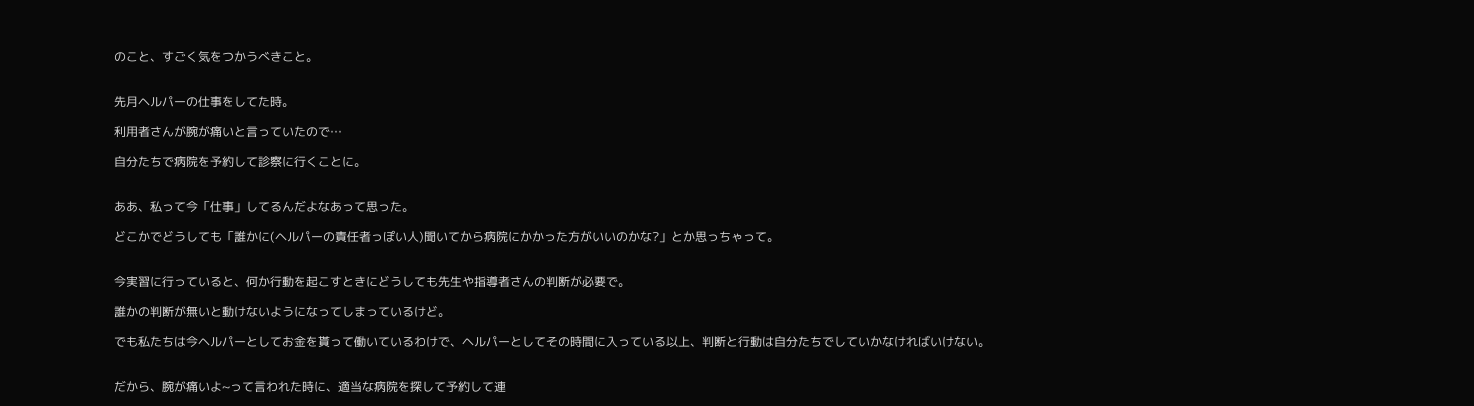のこと、すごく気をつかうべきこと。


先月ヘルパーの仕事をしてた時。

利用者さんが腕が痛いと言っていたので…

自分たちで病院を予約して診察に行くことに。


ああ、私って今「仕事」してるんだよなあって思った。

どこかでどうしても「誰かに(ヘルパーの責任者っぽい人)聞いてから病院にかかった方がいいのかな?」とか思っちゃって。


今実習に行っていると、何か行動を起こすときにどうしても先生や指導者さんの判断が必要で。

誰かの判断が無いと動けないようになってしまっているけど。

でも私たちは今ヘルパーとしてお金を貰って働いているわけで、ヘルパーとしてその時間に入っている以上、判断と行動は自分たちでしていかなければいけない。


だから、腕が痛いよ~って言われた時に、適当な病院を探して予約して連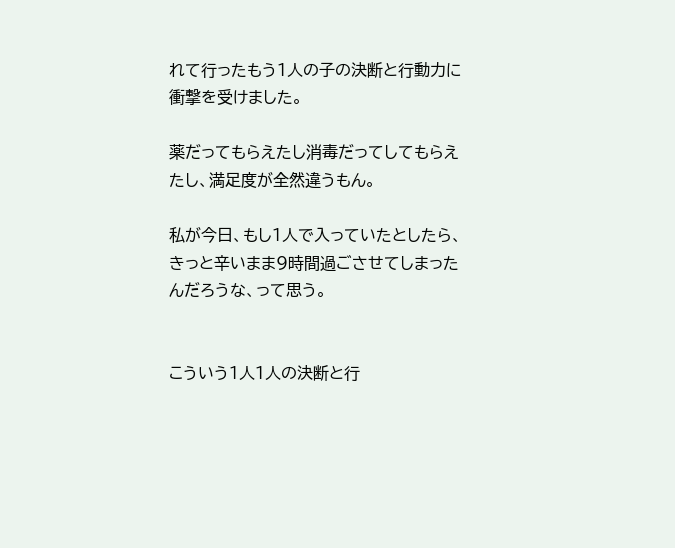れて行ったもう1人の子の決断と行動力に衝撃を受けました。

薬だってもらえたし消毒だってしてもらえたし、満足度が全然違うもん。

私が今日、もし1人で入っていたとしたら、きっと辛いまま9時間過ごさせてしまったんだろうな、って思う。


こういう1人1人の決断と行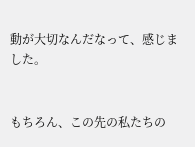動が大切なんだなって、感じました。


もちろん、この先の私たちの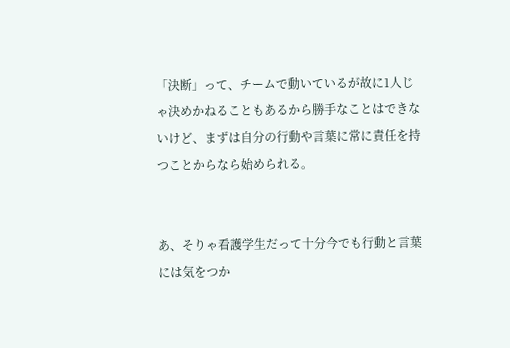「決断」って、チームで動いているが故に1人じゃ決めかねることもあるから勝手なことはできないけど、まずは自分の行動や言葉に常に責任を持つことからなら始められる。


あ、そりゃ看護学生だって十分今でも行動と言葉には気をつか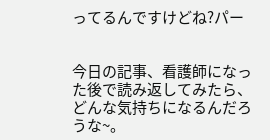ってるんですけどね?パー


今日の記事、看護師になった後で読み返してみたら、どんな気持ちになるんだろうな~。